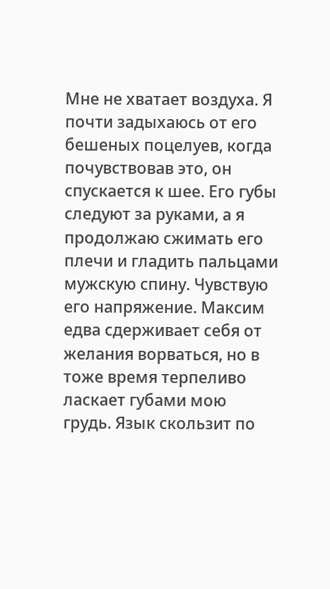Мне не хватает воздуха. Я почти задыхаюсь от его бешеных поцелуев, когда почувствовав это, он спускается к шее. Его губы следуют за руками, а я продолжаю сжимать его плечи и гладить пальцами мужскую спину. Чувствую его напряжение. Максим едва сдерживает себя от желания ворваться, но в тоже время терпеливо ласкает губами мою грудь. Язык скользит по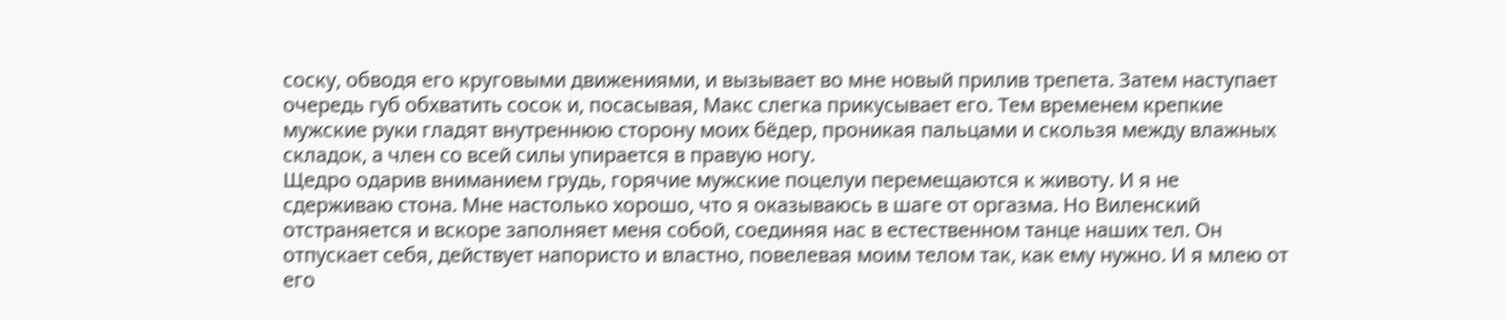соску, обводя его круговыми движениями, и вызывает во мне новый прилив трепета. Затем наступает очередь губ обхватить сосок и, посасывая, Макс слегка прикусывает его. Тем временем крепкие мужские руки гладят внутреннюю сторону моих бёдер, проникая пальцами и скользя между влажных складок, а член со всей силы упирается в правую ногу.
Щедро одарив вниманием грудь, горячие мужские поцелуи перемещаются к животу. И я не сдерживаю стона. Мне настолько хорошо, что я оказываюсь в шаге от оргазма. Но Виленский отстраняется и вскоре заполняет меня собой, соединяя нас в естественном танце наших тел. Он отпускает себя, действует напористо и властно, повелевая моим телом так, как ему нужно. И я млею от его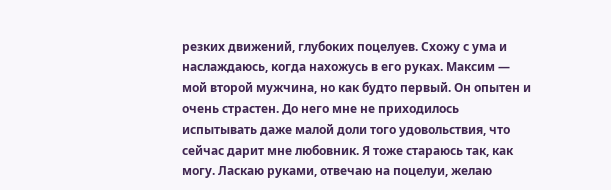резких движений, глубоких поцелуев. Схожу с ума и наслаждаюсь, когда нахожусь в его руках. Максим — мой второй мужчина, но как будто первый. Он опытен и очень страстен. До него мне не приходилось испытывать даже малой доли того удовольствия, что сейчас дарит мне любовник. Я тоже стараюсь так, как могу. Ласкаю руками, отвечаю на поцелуи, желаю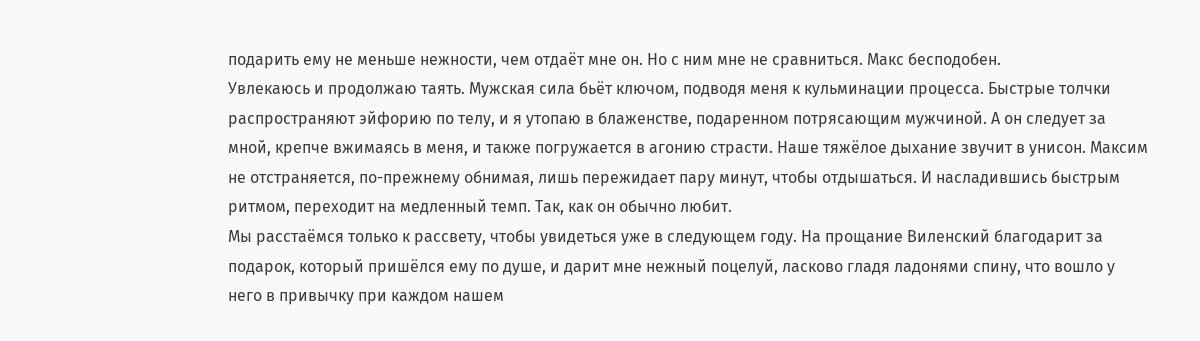подарить ему не меньше нежности, чем отдаёт мне он. Но с ним мне не сравниться. Макс бесподобен.
Увлекаюсь и продолжаю таять. Мужская сила бьёт ключом, подводя меня к кульминации процесса. Быстрые толчки распространяют эйфорию по телу, и я утопаю в блаженстве, подаренном потрясающим мужчиной. А он следует за мной, крепче вжимаясь в меня, и также погружается в агонию страсти. Наше тяжёлое дыхание звучит в унисон. Максим не отстраняется, по-прежнему обнимая, лишь пережидает пару минут, чтобы отдышаться. И насладившись быстрым ритмом, переходит на медленный темп. Так, как он обычно любит.
Мы расстаёмся только к рассвету, чтобы увидеться уже в следующем году. На прощание Виленский благодарит за подарок, который пришёлся ему по душе, и дарит мне нежный поцелуй, ласково гладя ладонями спину, что вошло у него в привычку при каждом нашем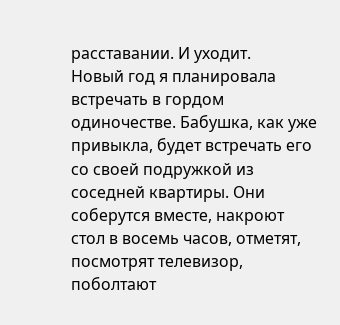расставании. И уходит.
Новый год я планировала встречать в гордом одиночестве. Бабушка, как уже привыкла, будет встречать его со своей подружкой из соседней квартиры. Они соберутся вместе, накроют стол в восемь часов, отметят, посмотрят телевизор, поболтают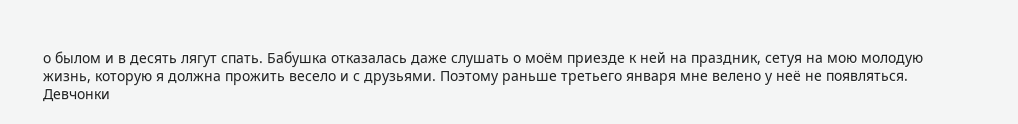о былом и в десять лягут спать. Бабушка отказалась даже слушать о моём приезде к ней на праздник, сетуя на мою молодую жизнь, которую я должна прожить весело и с друзьями. Поэтому раньше третьего января мне велено у неё не появляться.
Девчонки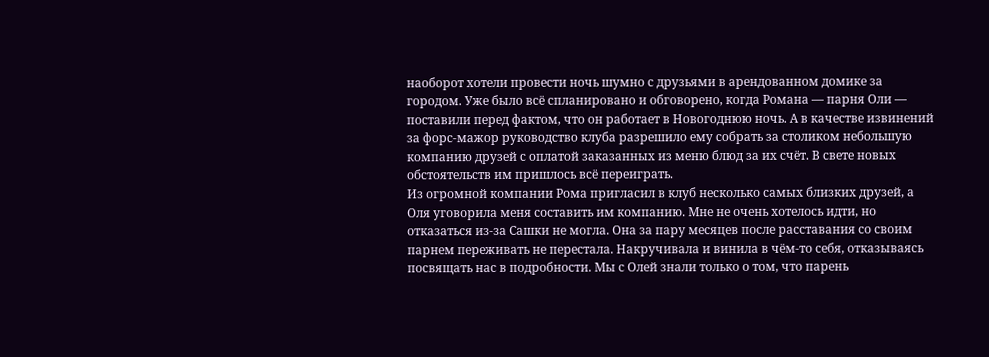наоборот хотели провести ночь шумно с друзьями в арендованном домике за городом. Уже было всё спланировано и обговорено, когда Романа — парня Оли — поставили перед фактом, что он работает в Новогоднюю ночь. А в качестве извинений за форс-мажор руководство клуба разрешило ему собрать за столиком небольшую компанию друзей с оплатой заказанных из меню блюд за их счёт. В свете новых обстоятельств им пришлось всё переиграть.
Из огромной компании Рома пригласил в клуб несколько самых близких друзей, а Оля уговорила меня составить им компанию. Мне не очень хотелось идти, но отказаться из-за Сашки не могла. Она за пару месяцев после расставания со своим парнем переживать не перестала. Накручивала и винила в чём-то себя, отказываясь посвящать нас в подробности. Мы с Олей знали только о том, что парень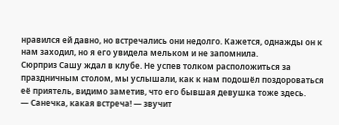нравился ей давно, но встречались они недолго. Кажется, однажды он к нам заходил, но я его увидела мельком и не запомнила.
Сюрприз Сашу ждал в клубе. Не успев толком расположиться за праздничным столом, мы услышали, как к нам подошёл поздороваться её приятель, видимо заметив, что его бывшая девушка тоже здесь.
— Санечка, какая встреча! — звучит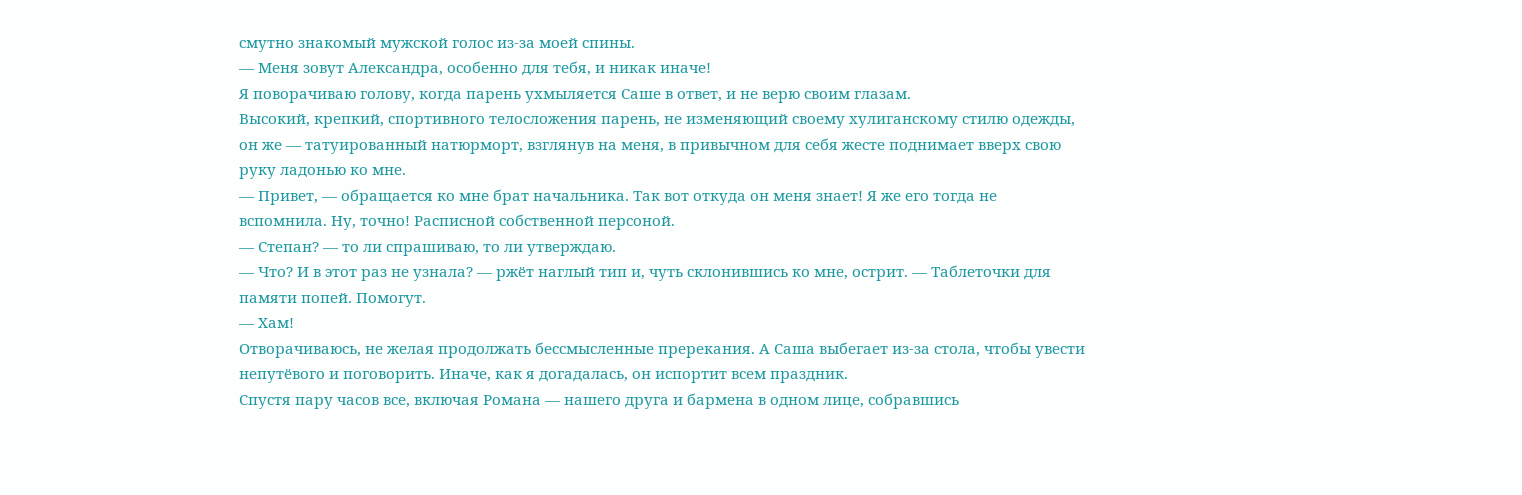смутно знакомый мужской голос из-за моей спины.
— Меня зовут Александра, особенно для тебя, и никак иначе!
Я поворачиваю голову, когда парень ухмыляется Саше в ответ, и не верю своим глазам.
Высокий, крепкий, спортивного телосложения парень, не изменяющий своему хулиганскому стилю одежды, он же — татуированный натюрморт, взглянув на меня, в привычном для себя жесте поднимает вверх свою руку ладонью ко мне.
— Привет, — обращается ко мне брат начальника. Так вот откуда он меня знает! Я же его тогда не вспомнила. Ну, точно! Расписной собственной персоной.
— Степан? — то ли спрашиваю, то ли утверждаю.
— Что? И в этот раз не узнала? — ржёт наглый тип и, чуть склонившись ко мне, острит. — Таблеточки для памяти попей. Помогут.
— Хам!
Отворачиваюсь, не желая продолжать бессмысленные пререкания. А Саша выбегает из-за стола, чтобы увести непутёвого и поговорить. Иначе, как я догадалась, он испортит всем праздник.
Спустя пару часов все, включая Романа — нашего друга и бармена в одном лице, собравшись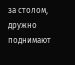за столом, дружно поднимают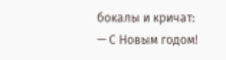бокалы и кричат:
— С Новым годом!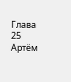Глава 25
Артём